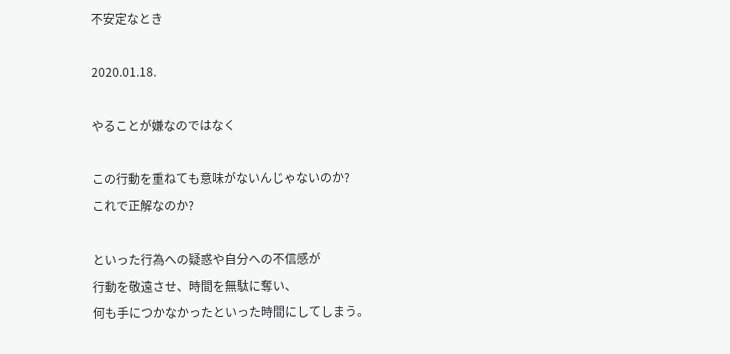不安定なとき

2020.01.18.

やることが嫌なのではなく

この行動を重ねても意味がないんじゃないのか?
これで正解なのか?

といった行為への疑惑や自分への不信感が
行動を敬遠させ、時間を無駄に奪い、
何も手につかなかったといった時間にしてしまう。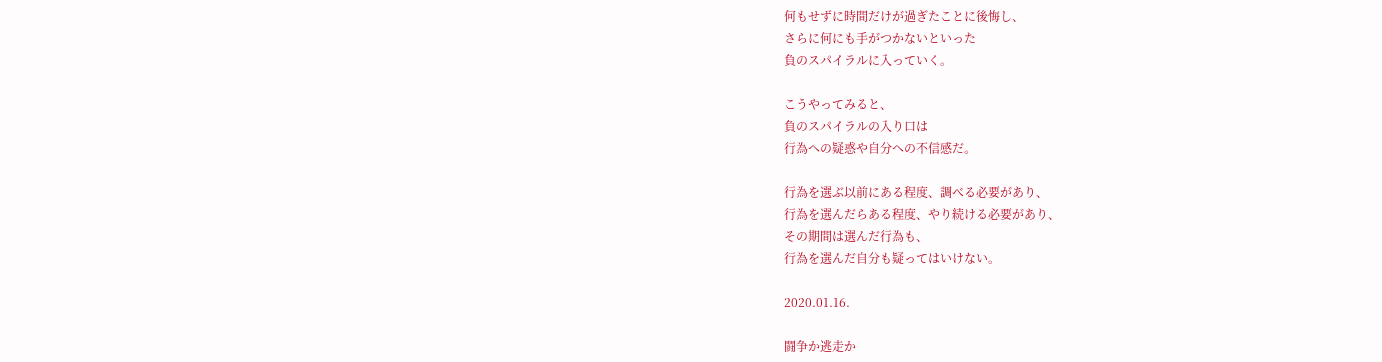何もせずに時間だけが過ぎたことに後悔し、
さらに何にも手がつかないといった
負のスパイラルに入っていく。

こうやってみると、
負のスパイラルの入り口は
行為への疑惑や自分への不信感だ。

行為を選ぶ以前にある程度、調べる必要があり、
行為を選んだらある程度、やり続ける必要があり、
その期間は選んだ行為も、
行為を選んだ自分も疑ってはいけない。

2020.01.16.

闘争か逃走か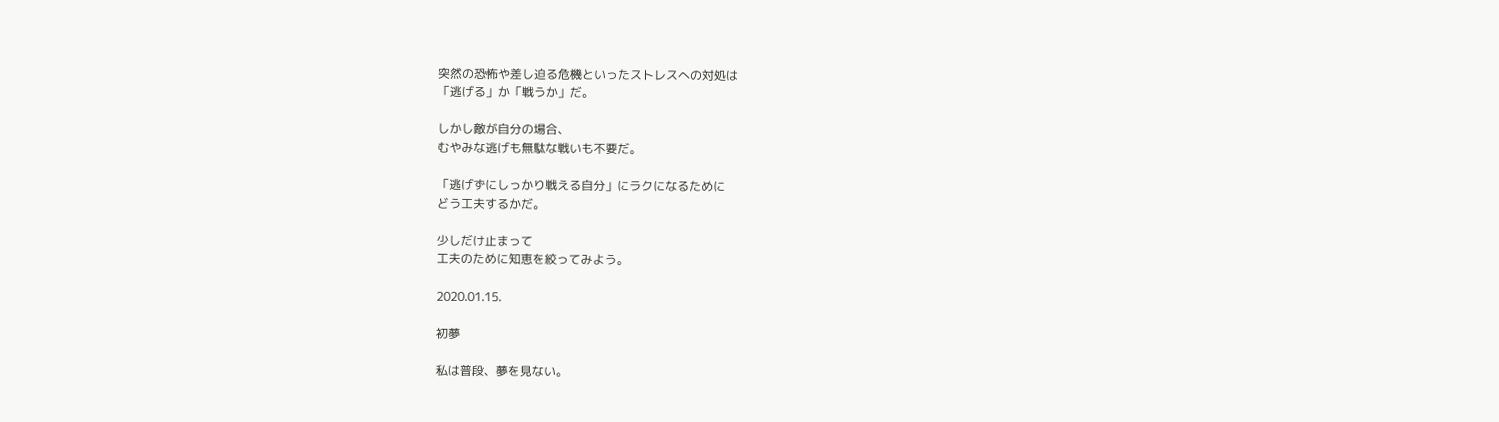突然の恐怖や差し迫る危機といったストレスへの対処は
「逃げる」か「戦うか」だ。

しかし敵が自分の場合、
むやみな逃げも無駄な戦いも不要だ。

「逃げずにしっかり戦える自分」にラクになるために
どう工夫するかだ。

少しだけ止まって
工夫のために知恵を絞ってみよう。

2020.01.15.

初夢

私は普段、夢を見ない。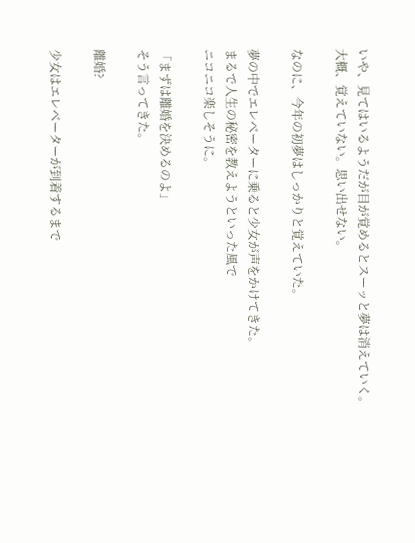いや、見てはいるようだが目が覚めるとスーッと夢は消えていく。
大概、覚えていない。思い出せない。

なのに、今年の初夢はしっかりと覚えていた。

夢の中でエレベーターに乗ると少女が声をかけてきた。
まるで人生の秘密を教えようといった風で
ニコニコ楽しそうに。

「まずは離婚を決めるのよ」
そう言ってきた。

離婚?

少女はエレベーターが到着するまで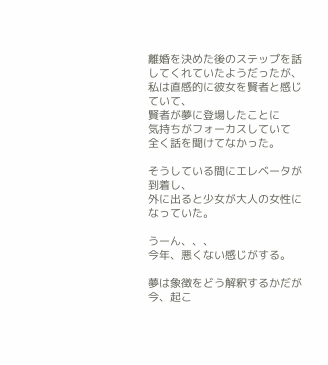離婚を決めた後のステップを話してくれていたようだったが、
私は直感的に彼女を賢者と感じていて、
賢者が夢に登場したことに
気持ちがフォーカスしていて
全く話を聞けてなかった。

そうしている間にエレベータが到着し、
外に出ると少女が大人の女性になっていた。

うーん、、、
今年、悪くない感じがする。

夢は象徴をどう解釈するかだが
今、起こ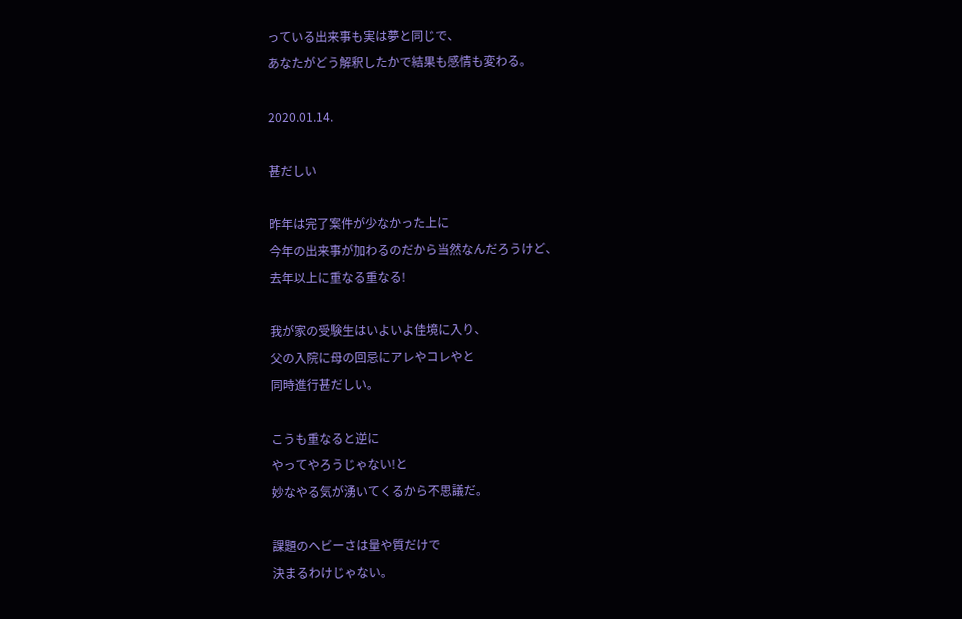っている出来事も実は夢と同じで、
あなたがどう解釈したかで結果も感情も変わる。

2020.01.14.

甚だしい

昨年は完了案件が少なかった上に
今年の出来事が加わるのだから当然なんだろうけど、
去年以上に重なる重なる!

我が家の受験生はいよいよ佳境に入り、
父の入院に母の回忌にアレやコレやと
同時進行甚だしい。

こうも重なると逆に
やってやろうじゃない!と
妙なやる気が湧いてくるから不思議だ。

課題のヘビーさは量や質だけで
決まるわけじゃない。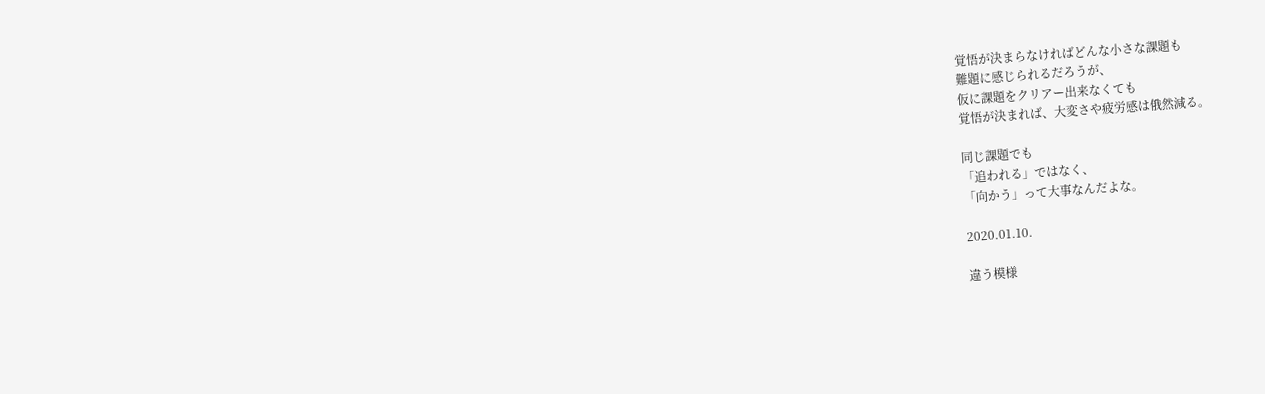覚悟が決まらなければどんな小さな課題も
難題に感じられるだろうが、
仮に課題をクリアー出来なくても
覚悟が決まれば、大変さや疲労感は俄然減る。

同じ課題でも
「追われる」ではなく、
「向かう」って大事なんだよな。

2020.01.10.

違う模様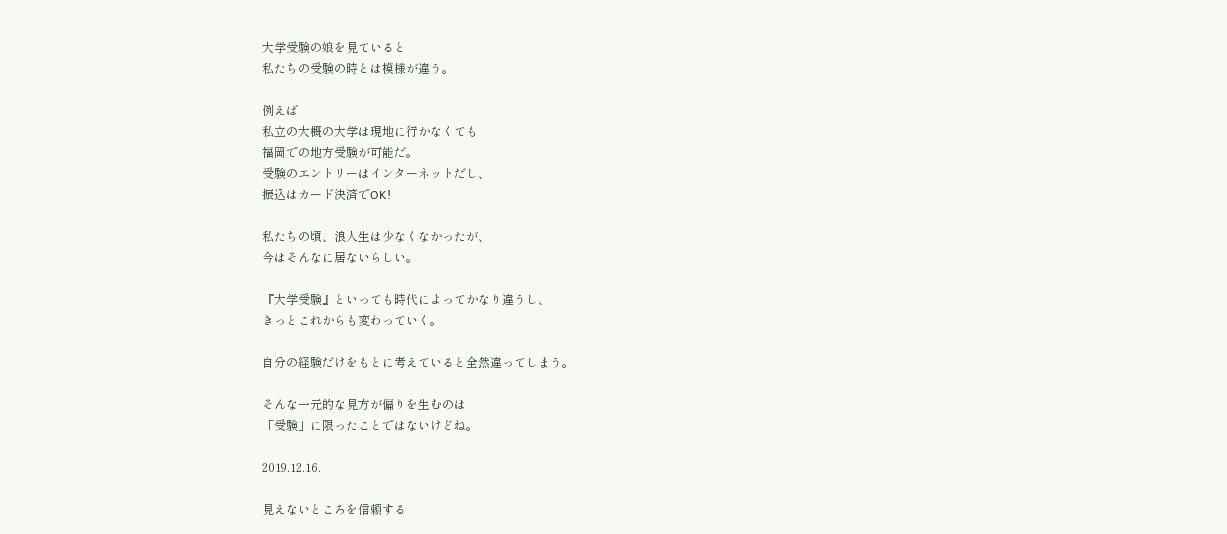大学受験の娘を見ていると
私たちの受験の時とは模様が違う。

例えば
私立の大概の大学は現地に行かなくても
福岡での地方受験が可能だ。
受験のエントリーはインターネットだし、
振込はカード決済でOK!

私たちの頃、浪人生は少なくなかったが、
今はそんなに居ないらしい。

『大学受験』といっても時代によってかなり違うし、
きっとこれからも変わっていく。

自分の経験だけをもとに考えていると全然違ってしまう。

そんな一元的な見方が偏りを生むのは
「受験」に限ったことではないけどね。

2019.12.16.

見えないところを信頼する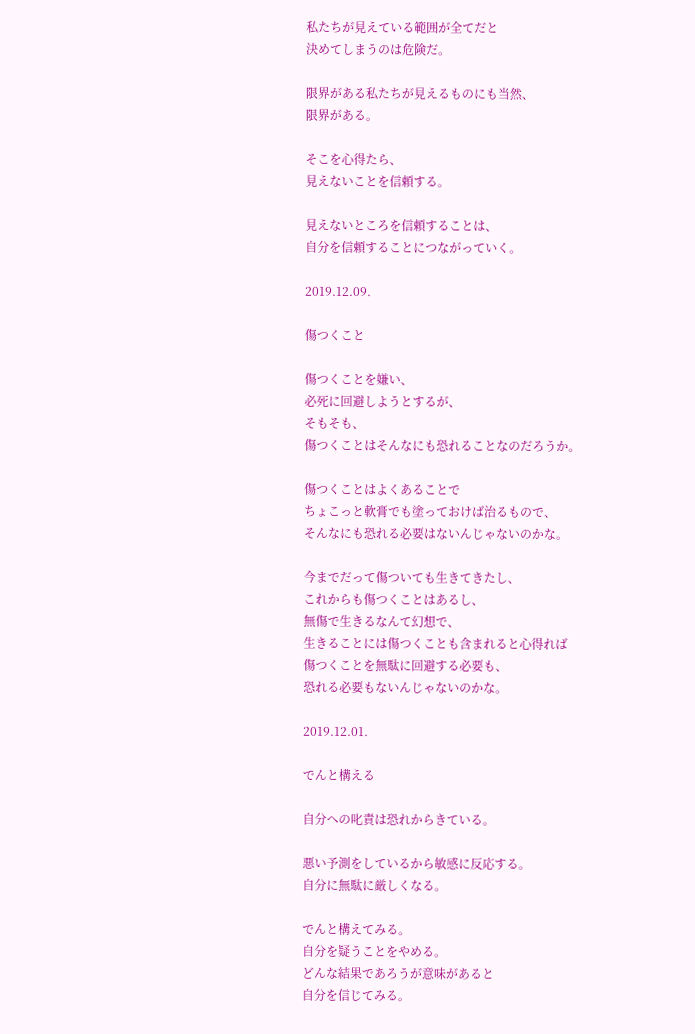私たちが見えている範囲が全てだと
決めてしまうのは危険だ。

限界がある私たちが見えるものにも当然、
限界がある。

そこを心得たら、
見えないことを信頼する。

見えないところを信頼することは、
自分を信頼することにつながっていく。

2019.12.09.

傷つくこと

傷つくことを嫌い、
必死に回避しようとするが、
そもそも、
傷つくことはそんなにも恐れることなのだろうか。

傷つくことはよくあることで
ちょこっと軟膏でも塗っておけば治るもので、
そんなにも恐れる必要はないんじゃないのかな。

今までだって傷ついても生きてきたし、
これからも傷つくことはあるし、
無傷で生きるなんて幻想で、
生きることには傷つくことも含まれると心得れば
傷つくことを無駄に回避する必要も、
恐れる必要もないんじゃないのかな。

2019.12.01.

でんと構える

自分への叱責は恐れからきている。

悪い予測をしているから敏感に反応する。
自分に無駄に厳しくなる。

でんと構えてみる。
自分を疑うことをやめる。
どんな結果であろうが意味があると
自分を信じてみる。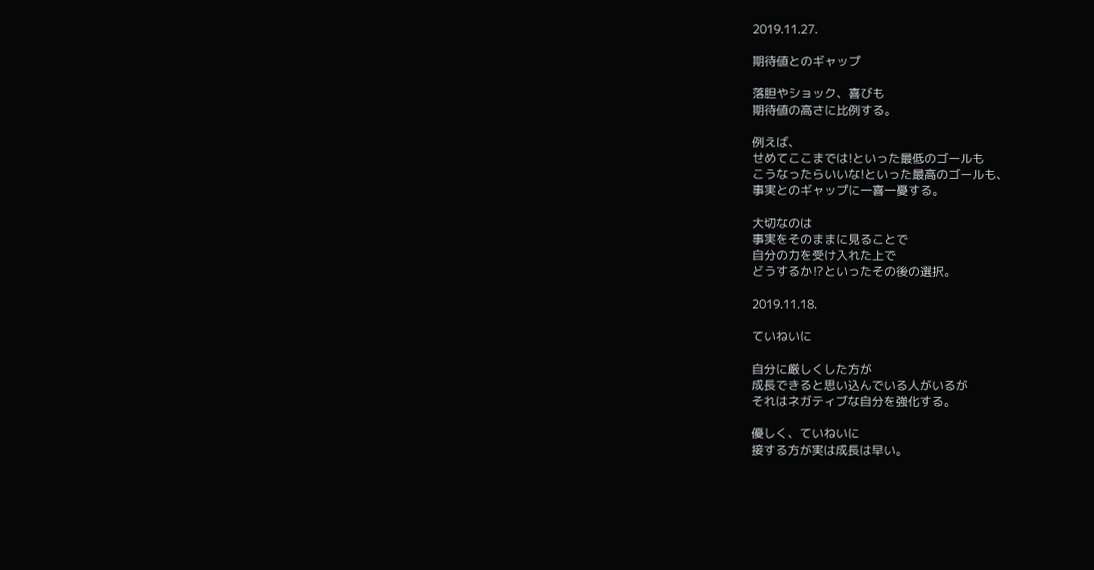2019.11.27.

期待値とのギャップ

落胆やショック、喜びも
期待値の高さに比例する。

例えば、
せめてここまでは!といった最低のゴールも
こうなったらいいな!といった最高のゴールも、
事実とのギャップに一喜一憂する。

大切なのは
事実をそのままに見ることで
自分の力を受け入れた上で
どうするか⁉といったその後の選択。

2019.11.18.

ていねいに

自分に厳しくした方が
成長できると思い込んでいる人がいるが
それはネガティブな自分を強化する。

優しく、ていねいに
接する方が実は成長は早い。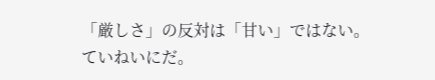「厳しさ」の反対は「甘い」ではない。
ていねいにだ。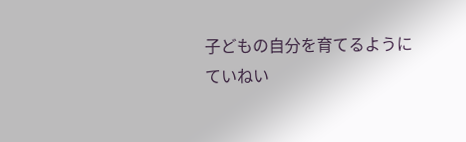子どもの自分を育てるように
ていねい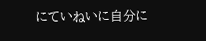にていねいに自分に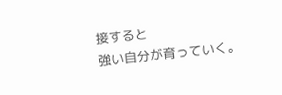接すると
強い自分が育っていく。